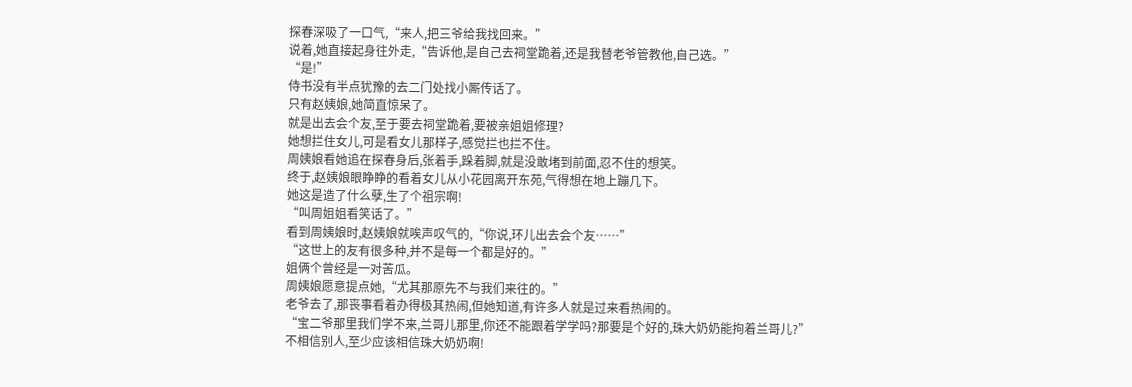探春深吸了一口气,“来人,把三爷给我找回来。”
说着,她直接起身往外走,“告诉他,是自己去祠堂跪着,还是我替老爷管教他,自己选。”
“是!”
侍书没有半点犹豫的去二门处找小厮传话了。
只有赵姨娘,她简直惊呆了。
就是出去会个友,至于要去祠堂跪着,要被亲姐姐修理?
她想拦住女儿,可是看女儿那样子,感觉拦也拦不住。
周姨娘看她追在探春身后,张着手,跺着脚,就是没敢堵到前面,忍不住的想笑。
终于,赵姨娘眼睁睁的看着女儿从小花园离开东苑,气得想在地上蹦几下。
她这是造了什么孽,生了个祖宗啊!
“叫周姐姐看笑话了。”
看到周姨娘时,赵姨娘就唉声叹气的,“你说,环儿出去会个友……”
“这世上的友有很多种,并不是每一个都是好的。”
姐俩个曾经是一对苦瓜。
周姨娘愿意提点她,“尤其那原先不与我们来往的。”
老爷去了,那丧事看着办得极其热闹,但她知道,有许多人就是过来看热闹的。
“宝二爷那里我们学不来,兰哥儿那里,你还不能跟着学学吗?那要是个好的,珠大奶奶能拘着兰哥儿?”
不相信别人,至少应该相信珠大奶奶啊!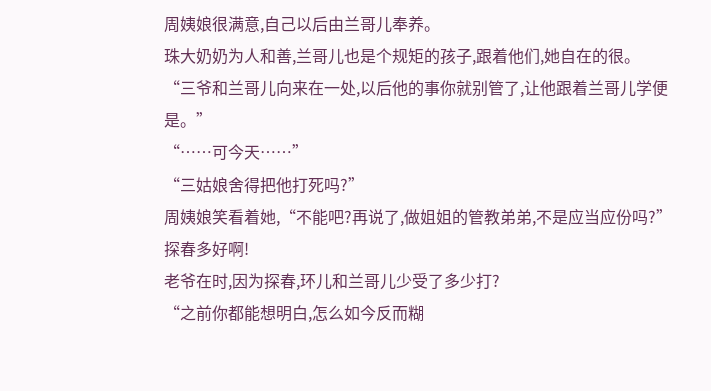周姨娘很满意,自己以后由兰哥儿奉养。
珠大奶奶为人和善,兰哥儿也是个规矩的孩子,跟着他们,她自在的很。
“三爷和兰哥儿向来在一处,以后他的事你就别管了,让他跟着兰哥儿学便是。”
“……可今天……”
“三姑娘舍得把他打死吗?”
周姨娘笑看着她,“不能吧?再说了,做姐姐的管教弟弟,不是应当应份吗?”
探春多好啊!
老爷在时,因为探春,环儿和兰哥儿少受了多少打?
“之前你都能想明白,怎么如今反而糊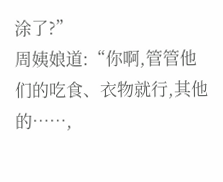涂了?”
周姨娘道:“你啊,管管他们的吃食、衣物就行,其他的……,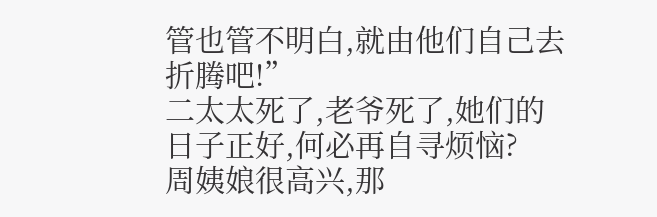管也管不明白,就由他们自己去折腾吧!”
二太太死了,老爷死了,她们的日子正好,何必再自寻烦恼?
周姨娘很高兴,那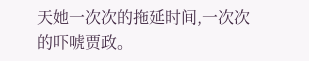天她一次次的拖延时间,一次次的吓唬贾政。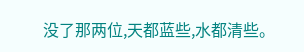没了那两位,天都蓝些,水都清些。